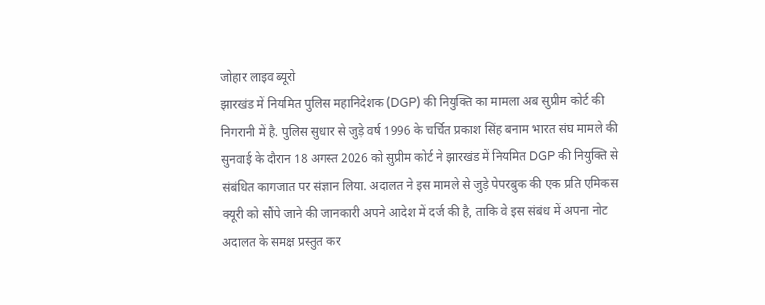जोहार लाइव ब्यूरो
झारखंड में नियमित पुलिस महानिदेशक (DGP) की नियुक्ति का मामला अब सुप्रीम कोर्ट की निगरानी में है. पुलिस सुधार से जुड़े वर्ष 1996 के चर्चित प्रकाश सिंह बनाम भारत संघ मामले की सुनवाई के दौरान 18 अगस्त 2026 को सुप्रीम कोर्ट ने झारखंड में नियमित DGP की नियुक्ति से संबंधित कागजात पर संज्ञान लिया. अदालत ने इस मामले से जुड़े पेपरबुक की एक प्रति एमिकस क्यूरी को सौंपे जाने की जानकारी अपने आदेश में दर्ज की है, ताकि वे इस संबंध में अपना नोट अदालत के समक्ष प्रस्तुत कर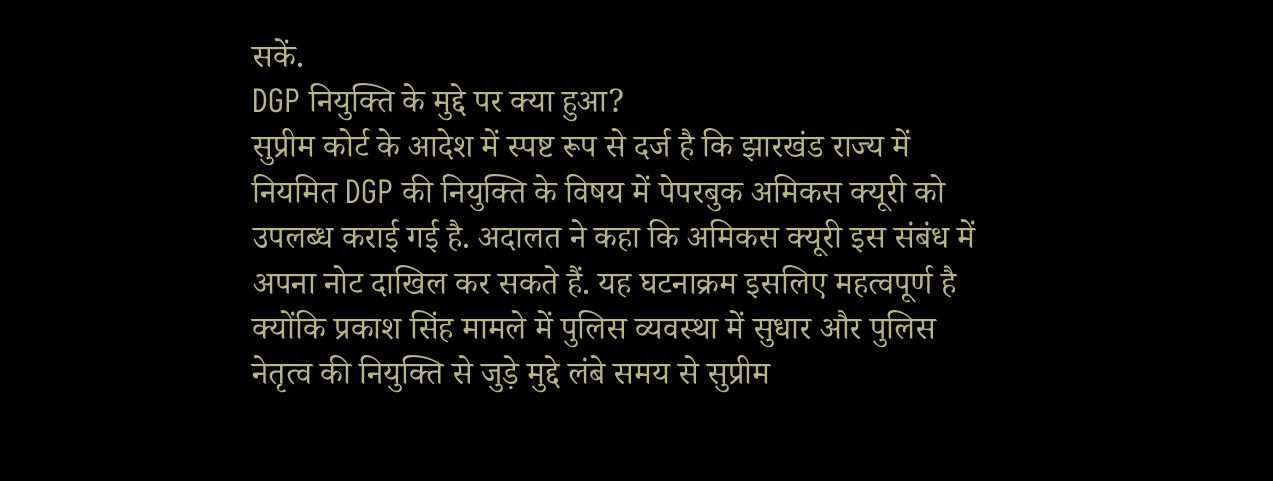सकें.
DGP नियुक्ति के मुद्दे पर क्या हुआ?
सुप्रीम कोर्ट के आदेश में स्पष्ट रूप से दर्ज है कि झारखंड राज्य में नियमित DGP की नियुक्ति के विषय में पेपरबुक अमिकस क्यूरी को उपलब्ध कराई गई है. अदालत ने कहा कि अमिकस क्यूरी इस संबंध में अपना नोट दाखिल कर सकते हैं. यह घटनाक्रम इसलिए महत्वपूर्ण है क्योंकि प्रकाश सिंह मामले में पुलिस व्यवस्था में सुधार और पुलिस नेतृत्व की नियुक्ति से जुड़े मुद्दे लंबे समय से सुप्रीम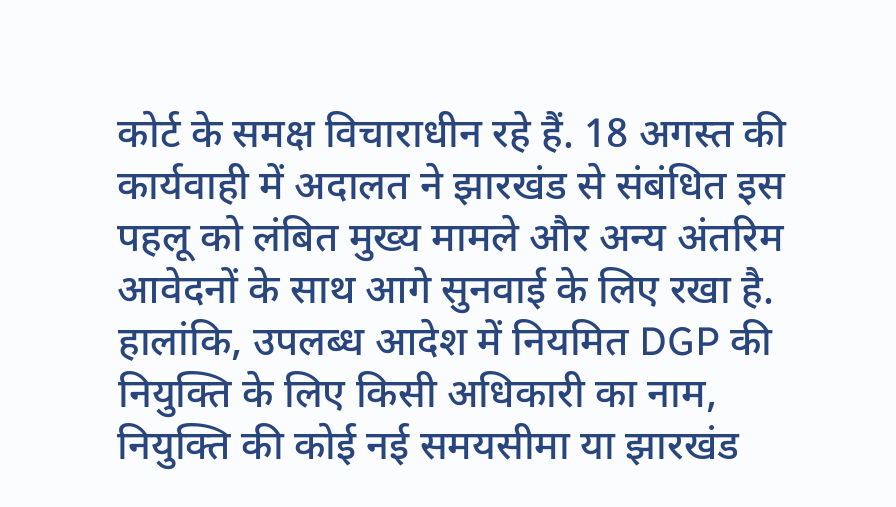कोर्ट के समक्ष विचाराधीन रहे हैं. 18 अगस्त की कार्यवाही में अदालत ने झारखंड से संबंधित इस पहलू को लंबित मुख्य मामले और अन्य अंतरिम आवेदनों के साथ आगे सुनवाई के लिए रखा है.
हालांकि, उपलब्ध आदेश में नियमित DGP की नियुक्ति के लिए किसी अधिकारी का नाम, नियुक्ति की कोई नई समयसीमा या झारखंड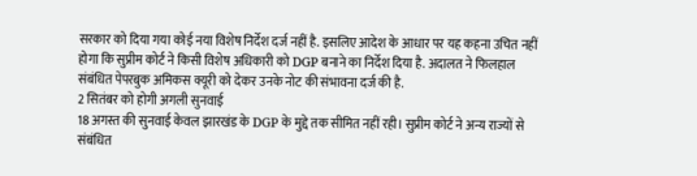सरकार को दिया गया कोई नया विशेष निर्देश दर्ज नहीं है. इसलिए आदेश के आधार पर यह कहना उचित नहीं होगा कि सुप्रीम कोर्ट ने किसी विशेष अधिकारी को DGP बनाने का निर्देश दिया है. अदालत ने फिलहाल संबंधित पेपरबुक अमिकस क्यूरी को देकर उनके नोट की संभावना दर्ज की है.
2 सितंबर को होगी अगली सुनवाई
18 अगस्त की सुनवाई केवल झारखंड के DGP के मुद्दे तक सीमित नहीं रही। सुप्रीम कोर्ट ने अन्य राज्यों से संबंधित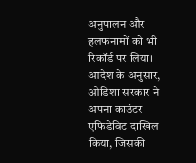अनुपालन और हलफनामों को भी रिकॉर्ड पर लिया। आदेश के अनुसार, ओडिशा सरकार ने अपना काउंटर एफिडेविट दाखिल किया, जिसकी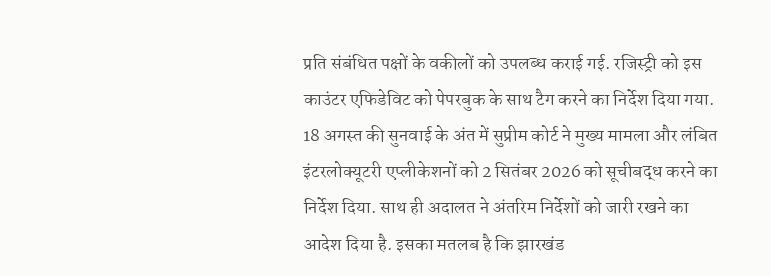प्रति संबंधित पक्षों के वकीलों को उपलब्ध कराई गई. रजिस्ट्री को इस काउंटर एफिडेविट को पेपरबुक के साथ टैग करने का निर्देश दिया गया.
18 अगस्त की सुनवाई के अंत में सुप्रीम कोर्ट ने मुख्य मामला और लंबित इंटरलोक्यूटरी एप्लीकेशनों को 2 सितंबर 2026 को सूचीबद्ध करने का निर्देश दिया. साथ ही अदालत ने अंतरिम निर्देशों को जारी रखने का आदेश दिया है. इसका मतलब है कि झारखंड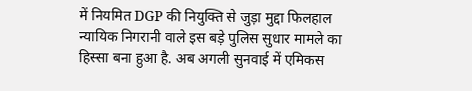में नियमित DGP की नियुक्ति से जुड़ा मुद्दा फिलहाल न्यायिक निगरानी वाले इस बड़े पुलिस सुधार मामले का हिस्सा बना हुआ है. अब अगली सुनवाई में एमिकस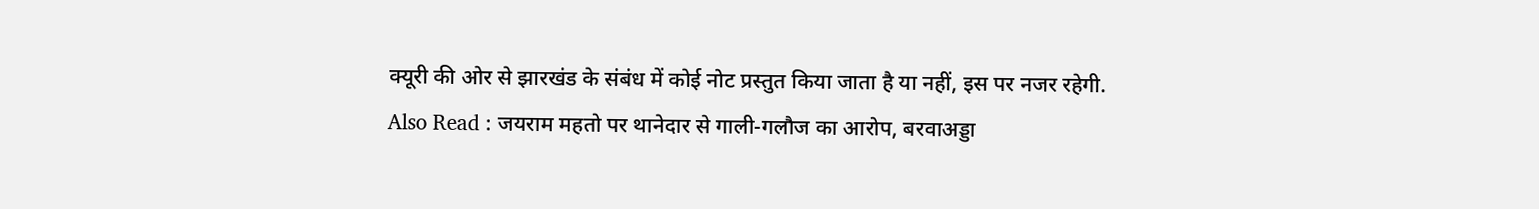क्यूरी की ओर से झारखंड के संबंध में कोई नोट प्रस्तुत किया जाता है या नहीं, इस पर नजर रहेगी.
Also Read : जयराम महतो पर थानेदार से गाली-गलौज का आरोप, बरवाअड्डा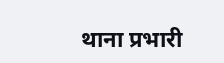थाना प्रभारी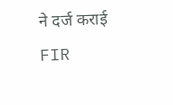ने दर्ज कराई FIR